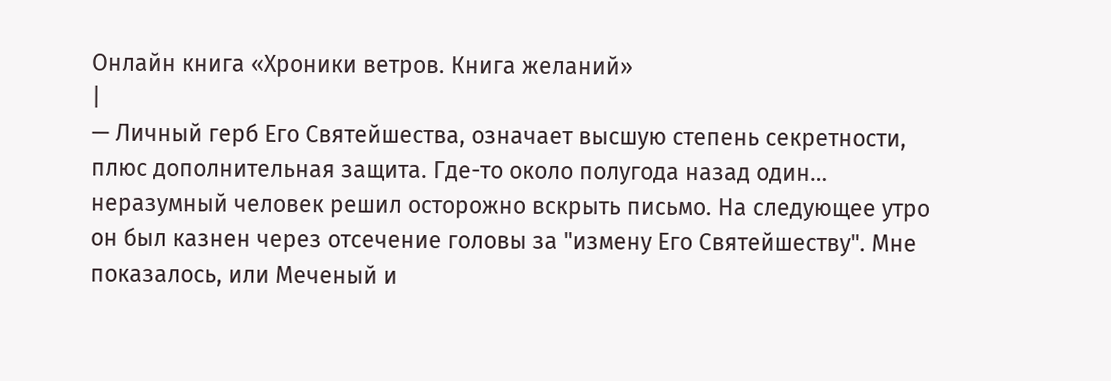Онлайн книга «Хроники ветров. Книга желаний»
|
— Личный герб Его Святейшества, означает высшую степень секретности, плюс дополнительная защита. Где-то около полугода назад один… неразумный человек решил осторожно вскрыть письмо. На следующее утро он был казнен через отсечение головы за "измену Его Святейшеству". Мне показалось, или Меченый и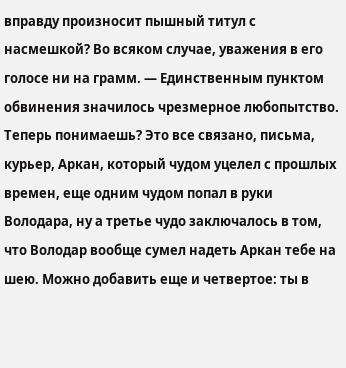вправду произносит пышный титул с насмешкой? Во всяком случае, уважения в его голосе ни на грамм. — Единственным пунктом обвинения значилось чрезмерное любопытство. Теперь понимаешь? Это все связано, письма, курьер, Аркан, который чудом уцелел с прошлых времен, еще одним чудом попал в руки Володара, ну а третье чудо заключалось в том, что Володар вообще сумел надеть Аркан тебе на шею. Можно добавить еще и четвертое: ты в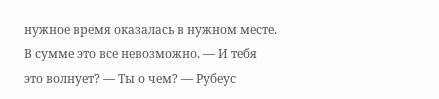нужное время оказалась в нужном месте. В сумме это все невозможно. — И тебя это волнует? — Ты о чем? — Рубеус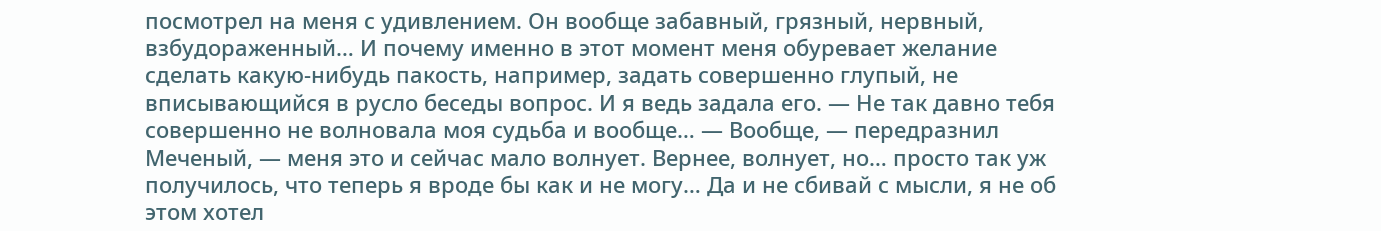посмотрел на меня с удивлением. Он вообще забавный, грязный, нервный, взбудораженный… И почему именно в этот момент меня обуревает желание сделать какую-нибудь пакость, например, задать совершенно глупый, не вписывающийся в русло беседы вопрос. И я ведь задала его. — Не так давно тебя совершенно не волновала моя судьба и вообще… — Вообще, — передразнил Меченый, — меня это и сейчас мало волнует. Вернее, волнует, но… просто так уж получилось, что теперь я вроде бы как и не могу… Да и не сбивай с мысли, я не об этом хотел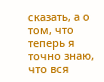сказать, а о том, что теперь я точно знаю, что вся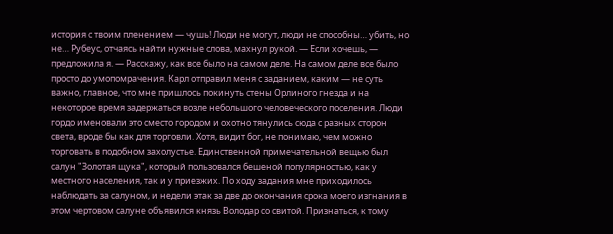история с твоим пленением — чушь! Люди не могут, люди не способны… убить, но не… Рубеус, отчаясь найти нужные слова, махнул рукой. — Если хочешь, — предложила я. — Расскажу, как все было на самом деле. На самом деле все было просто до умопомрачения. Карл отправил меня с заданием, каким — не суть важно, главное, что мне пришлось покинуть стены Орлиного гнезда и на некоторое время задержаться возле небольшого человеческого поселения. Люди гордо именовали это сместо городом и охотно тянулись сюда с разных сторон света, вроде бы как для торговли. Хотя, видит бог, не понимаю, чем можно торговать в подобном захолустье. Единственной примечательной вещью был салун "Золотая щука", который пользовался бешеной популярностью, как у местного населения, так и у приезжих. По ходу задания мне приходилось наблюдать за салуном, и недели этак за две до окончания срока моего изгнания в этом чертовом салуне объявился князь Володар со свитой. Признаться, к тому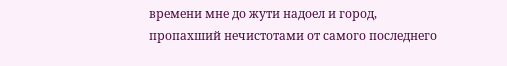времени мне до жути надоел и город, пропахший нечистотами от самого последнего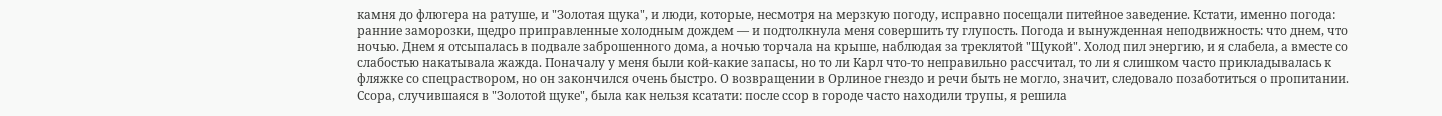камня до флюгера на ратуше, и "Золотая щука", и люди, которые, несмотря на мерзкую погоду, исправно посещали питейное заведение. Кстати, именно погода: ранние заморозки, щедро приправленные холодным дождем — и подтолкнула меня совершить ту глупость. Погода и вынужденная неподвижность: что днем, что ночью. Днем я отсыпалась в подвале заброшенного дома, а ночью торчала на крыше, наблюдая за треклятой "Щукой". Холод пил энергию, и я слабела, а вместе со слабостью накатывала жажда. Поначалу у меня были кой-какие запасы, но то ли Карл что-то неправильно рассчитал, то ли я слишком часто прикладывалась к фляжке со спецраствором, но он закончился очень быстро. О возвращении в Орлиное гнездо и речи быть не могло, значит, следовало позаботиться о пропитании. Ссора, случившаяся в "Золотой щуке", была как нельзя ксатати: после ссор в городе часто находили трупы, я решила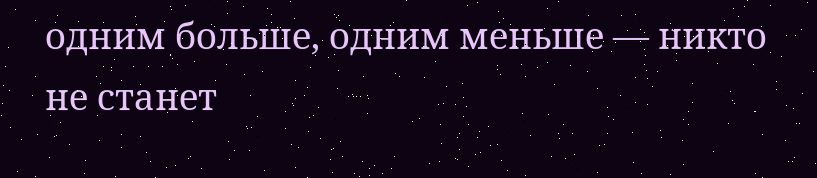одним больше, одним меньше — никто не станет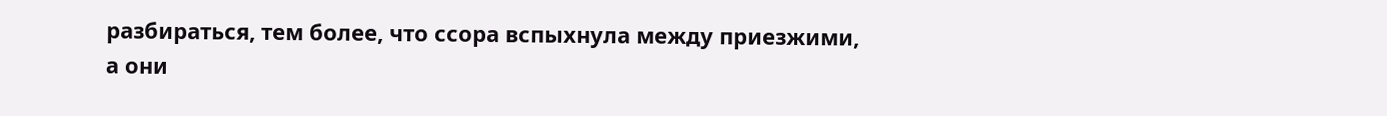разбираться, тем более, что ссора вспыхнула между приезжими, а они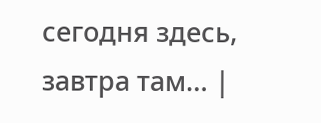сегодня здесь, завтра там… |